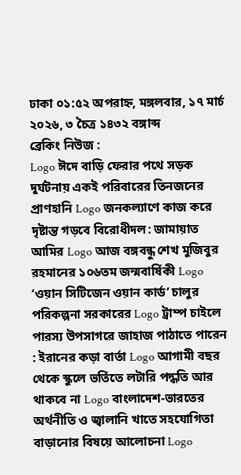ঢাকা ০১:৫২ অপরাহ্ন, মঙ্গলবার, ১৭ মার্চ ২০২৬, ৩ চৈত্র ১৪৩২ বঙ্গাব্দ
ব্রেকিং নিউজ :
Logo ঈদে বাড়ি ফেরার পথে সড়ক দুর্ঘটনায় একই পরিবারের তিনজনের প্রাণহানি Logo জনকল্যাণে কাজ করে দৃষ্টান্ত গড়বে বিরোধীদল: জামায়াত আমির Logo আজ বঙ্গবন্ধু শেখ মুজিবুর রহমানের ১০৬তম জন্মবার্ষিকী Logo ‘ওয়ান সিটিজেন ওয়ান কার্ড’ চালুর পরিকল্পনা সরকারের Logo ট্রাম্প চাইলে পারস্য উপসাগরে জাহাজ পাঠাতে পারেন : ইরানের কড়া বার্তা Logo আগামী বছর থেকে স্কুলে ভর্তিতে লটারি পদ্ধতি আর থাকবে না Logo বাংলাদেশ-ভারতের অর্থনীতি ও জ্বালানি খাতে সহযোগিতা বাড়ানোর বিষয়ে আলোচনা Logo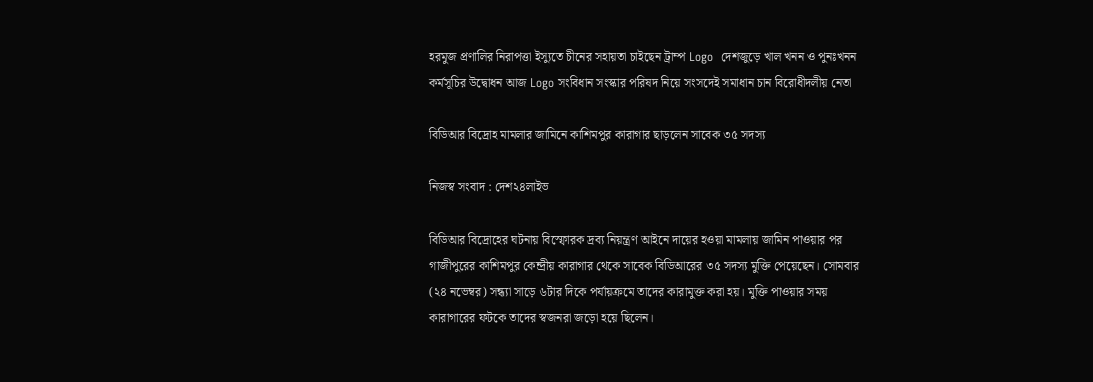হরমুজ প্রণালির নিরাপত্তা ইস্যুতে চীনের সহায়তা চাইছেন ট্রাম্প Logo  দেশজুড়ে খাল খনন ও পুনঃখনন কর্মসূচির উদ্বোধন আজ Logo সংবিধান সংস্কার পরিষদ নিয়ে সংসদেই সমাধান চান বিরোধীদলীয় নেতা

বিডিআর বিদ্রোহ মামলার জামিনে কাশিমপুর কারাগার ছাড়লেন সাবেক ৩৫ সদস্য

নিজস্ব সংবাদ : দেশ২৪লাইভ

বিডিআর বিদ্রোহের ঘটনায় বিস্ফোরক দ্রব্য নিয়ন্ত্রণ আইনে দায়ের হওয়া মামলায় জামিন পাওয়ার পর গাজীপুরের কাশিমপুর কেন্দ্রীয় কারাগার থেকে সাবেক বিডিআরের ৩৫ সদস্য মুক্তি পেয়েছেন। সোমবার (২৪ নভেম্বর) সন্ধ্যা সাড়ে ৬টার দিকে পর্যায়ক্রমে তাদের কারামুক্ত করা হয়। মুক্তি পাওয়ার সময় কারাগারের ফটকে তাদের স্বজনরা জড়ো হয়ে ছিলেন।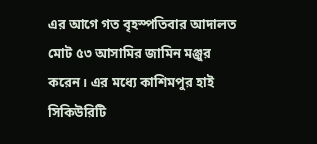এর আগে গত বৃহস্পতিবার আদালত মোট ৫৩ আসামির জামিন মঞ্জুর করেন। এর মধ্যে কাশিমপুর হাই সিকিউরিটি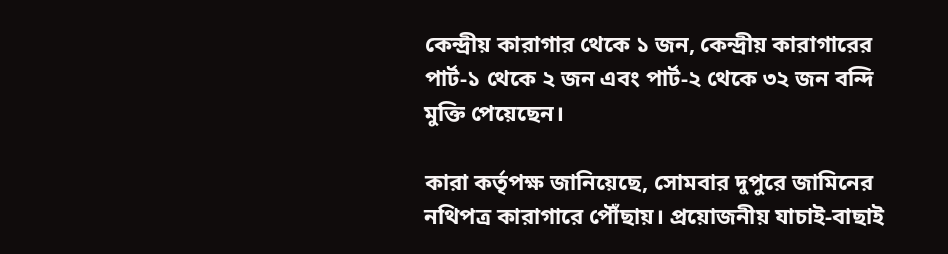কেন্দ্রীয় কারাগার থেকে ১ জন, কেন্দ্রীয় কারাগারের পার্ট-১ থেকে ২ জন এবং পার্ট-২ থেকে ৩২ জন বন্দি মুক্তি পেয়েছেন।

কারা কর্তৃপক্ষ জানিয়েছে, সোমবার দুপুরে জামিনের নথিপত্র কারাগারে পৌঁছায়। প্রয়োজনীয় যাচাই-বাছাই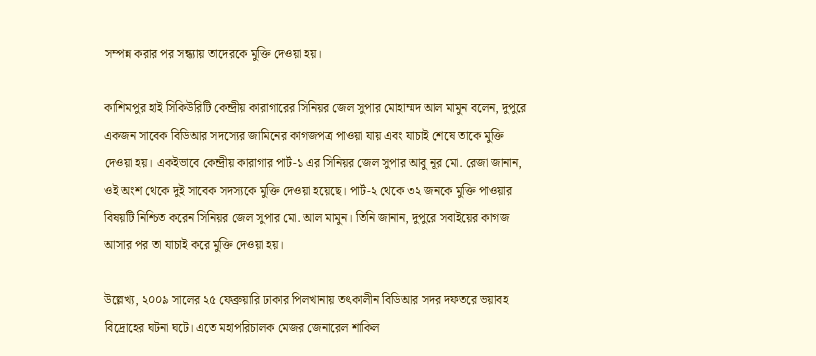সম্পন্ন করার পর সন্ধ্যায় তাদেরকে মুক্তি দেওয়া হয়।

কাশিমপুর হাই সিকিউরিটি কেন্দ্রীয় কারাগারের সিনিয়র জেল সুপার মোহাম্মদ আল মামুন বলেন, দুপুরে একজন সাবেক বিডিআর সদস্যের জামিনের কাগজপত্র পাওয়া যায় এবং যাচাই শেষে তাকে মুক্তি দেওয়া হয়। একইভাবে কেন্দ্রীয় কারাগার পার্ট-১ এর সিনিয়র জেল সুপার আবু নূর মো. রেজা জানান, ওই অংশ থেকে দুই সাবেক সদস্যকে মুক্তি দেওয়া হয়েছে। পার্ট-২ থেকে ৩২ জনকে মুক্তি পাওয়ার বিষয়টি নিশ্চিত করেন সিনিয়র জেল সুপার মো. আল মামুন। তিনি জানান, দুপুরে সবাইয়ের কাগজ আসার পর তা যাচাই করে মুক্তি দেওয়া হয়।

উল্লেখ্য, ২০০৯ সালের ২৫ ফেব্রুয়ারি ঢাকার পিলখানায় তৎকালীন বিডিআর সদর দফতরে ভয়াবহ বিদ্রোহের ঘটনা ঘটে। এতে মহাপরিচালক মেজর জেনারেল শাকিল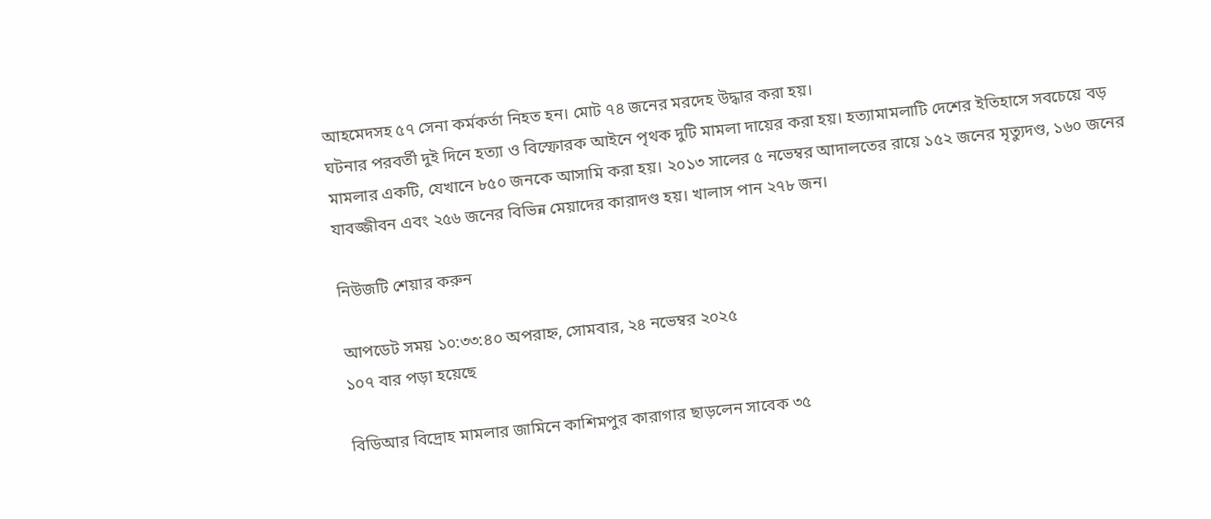আহমেদসহ ৫৭ সেনা কর্মকর্তা নিহত হন। মোট ৭৪ জনের মরদেহ উদ্ধার করা হয়।
ঘটনার পরবর্তী দুই দিনে হত্যা ও বিস্ফোরক আইনে পৃথক দুটি মামলা দায়ের করা হয়। হত্যামামলাটি দেশের ইতিহাসে সবচেয়ে বড় মামলার একটি, যেখানে ৮৫০ জনকে আসামি করা হয়। ২০১৩ সালের ৫ নভেম্বর আদালতের রায়ে ১৫২ জনের মৃত্যুদণ্ড, ১৬০ জনের যাবজ্জীবন এবং ২৫৬ জনের বিভিন্ন মেয়াদের কারাদণ্ড হয়। খালাস পান ২৭৮ জন।

নিউজটি শেয়ার করুন

আপডেট সময় ১০:৩৩:৪০ অপরাহ্ন, সোমবার, ২৪ নভেম্বর ২০২৫
১০৭ বার পড়া হয়েছে

বিডিআর বিদ্রোহ মামলার জামিনে কাশিমপুর কারাগার ছাড়লেন সাবেক ৩৫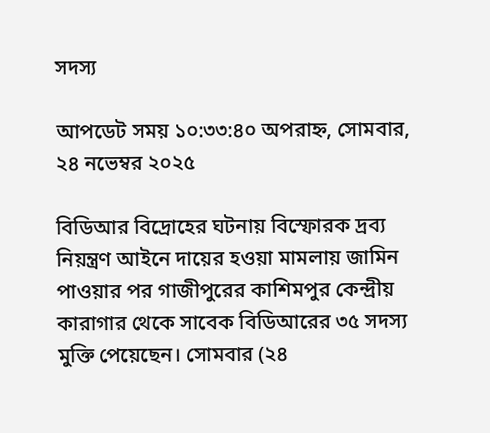সদস্য

আপডেট সময় ১০:৩৩:৪০ অপরাহ্ন, সোমবার, ২৪ নভেম্বর ২০২৫

বিডিআর বিদ্রোহের ঘটনায় বিস্ফোরক দ্রব্য নিয়ন্ত্রণ আইনে দায়ের হওয়া মামলায় জামিন পাওয়ার পর গাজীপুরের কাশিমপুর কেন্দ্রীয় কারাগার থেকে সাবেক বিডিআরের ৩৫ সদস্য মুক্তি পেয়েছেন। সোমবার (২৪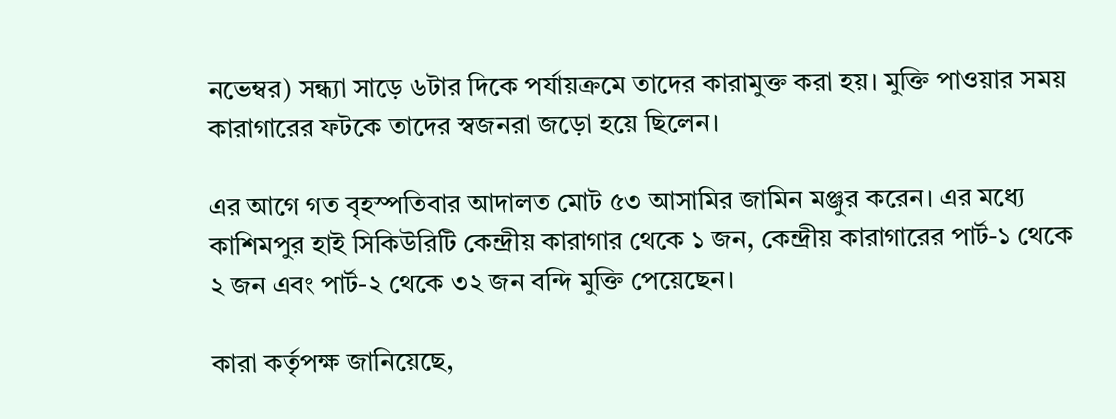নভেম্বর) সন্ধ্যা সাড়ে ৬টার দিকে পর্যায়ক্রমে তাদের কারামুক্ত করা হয়। মুক্তি পাওয়ার সময় কারাগারের ফটকে তাদের স্বজনরা জড়ো হয়ে ছিলেন।

এর আগে গত বৃহস্পতিবার আদালত মোট ৫৩ আসামির জামিন মঞ্জুর করেন। এর মধ্যে কাশিমপুর হাই সিকিউরিটি কেন্দ্রীয় কারাগার থেকে ১ জন, কেন্দ্রীয় কারাগারের পার্ট-১ থেকে ২ জন এবং পার্ট-২ থেকে ৩২ জন বন্দি মুক্তি পেয়েছেন।

কারা কর্তৃপক্ষ জানিয়েছে,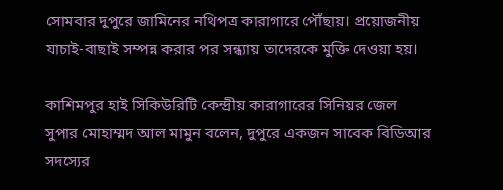সোমবার দুপুরে জামিনের নথিপত্র কারাগারে পৌঁছায়। প্রয়োজনীয় যাচাই-বাছাই সম্পন্ন করার পর সন্ধ্যায় তাদেরকে মুক্তি দেওয়া হয়।

কাশিমপুর হাই সিকিউরিটি কেন্দ্রীয় কারাগারের সিনিয়র জেল সুপার মোহাম্মদ আল মামুন বলেন, দুপুরে একজন সাবেক বিডিআর সদস্যের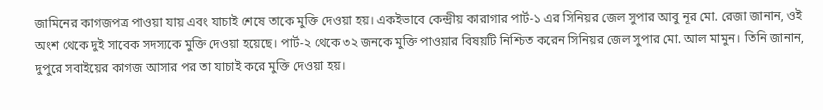জামিনের কাগজপত্র পাওয়া যায় এবং যাচাই শেষে তাকে মুক্তি দেওয়া হয়। একইভাবে কেন্দ্রীয় কারাগার পার্ট-১ এর সিনিয়র জেল সুপার আবু নূর মো. রেজা জানান, ওই অংশ থেকে দুই সাবেক সদস্যকে মুক্তি দেওয়া হয়েছে। পার্ট-২ থেকে ৩২ জনকে মুক্তি পাওয়ার বিষয়টি নিশ্চিত করেন সিনিয়র জেল সুপার মো. আল মামুন। তিনি জানান, দুপুরে সবাইয়ের কাগজ আসার পর তা যাচাই করে মুক্তি দেওয়া হয়।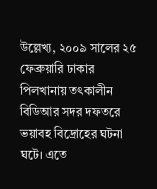উল্লেখ্য, ২০০৯ সালের ২৫ ফেব্রুয়ারি ঢাকার পিলখানায় তৎকালীন বিডিআর সদর দফতরে ভয়াবহ বিদ্রোহের ঘটনা ঘটে। এতে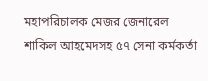মহাপরিচালক মেজর জেনারেল শাকিল আহমেদসহ ৫৭ সেনা কর্মকর্তা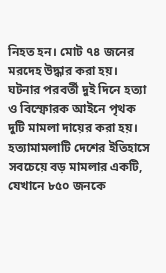নিহত হন। মোট ৭৪ জনের মরদেহ উদ্ধার করা হয়।
ঘটনার পরবর্তী দুই দিনে হত্যা ও বিস্ফোরক আইনে পৃথক দুটি মামলা দায়ের করা হয়। হত্যামামলাটি দেশের ইতিহাসে সবচেয়ে বড় মামলার একটি, যেখানে ৮৫০ জনকে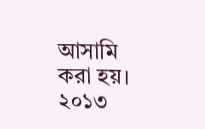আসামি করা হয়। ২০১৩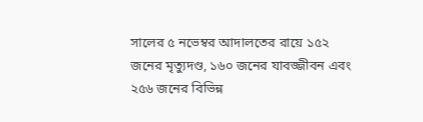সালের ৫ নভেম্বর আদালতের রায়ে ১৫২ জনের মৃত্যুদণ্ড, ১৬০ জনের যাবজ্জীবন এবং ২৫৬ জনের বিভিন্ন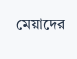মেয়াদের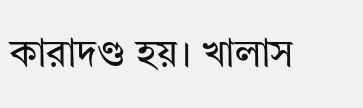কারাদণ্ড হয়। খালাস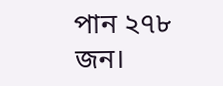পান ২৭৮ জন।